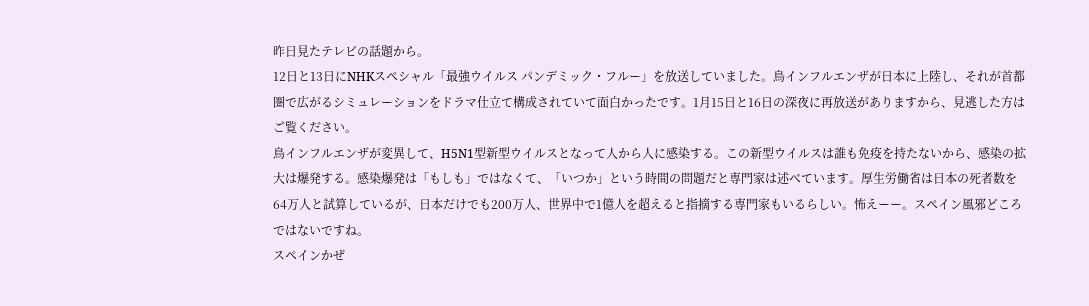昨日見たテレビの話題から。
12日と13日にNHKスペシャル「最強ウイルス パンデミック・フルー」を放送していました。鳥インフルエンザが日本に上陸し、それが首都圏で広がるシミュレーションをドラマ仕立て構成されていて面白かったです。1月15日と16日の深夜に再放送がありますから、見逃した方はご覧ください。
鳥インフルエンザが変異して、H5N1型新型ウイルスとなって人から人に感染する。この新型ウイルスは誰も免疫を持たないから、感染の拡大は爆発する。感染爆発は「もしも」ではなくて、「いつか」という時間の問題だと専門家は述べています。厚生労働省は日本の死者数を64万人と試算しているが、日本だけでも200万人、世界中で1億人を超えると指摘する専門家もいるらしい。怖えーー。スペイン風邪どころではないですね。
スペインかぜ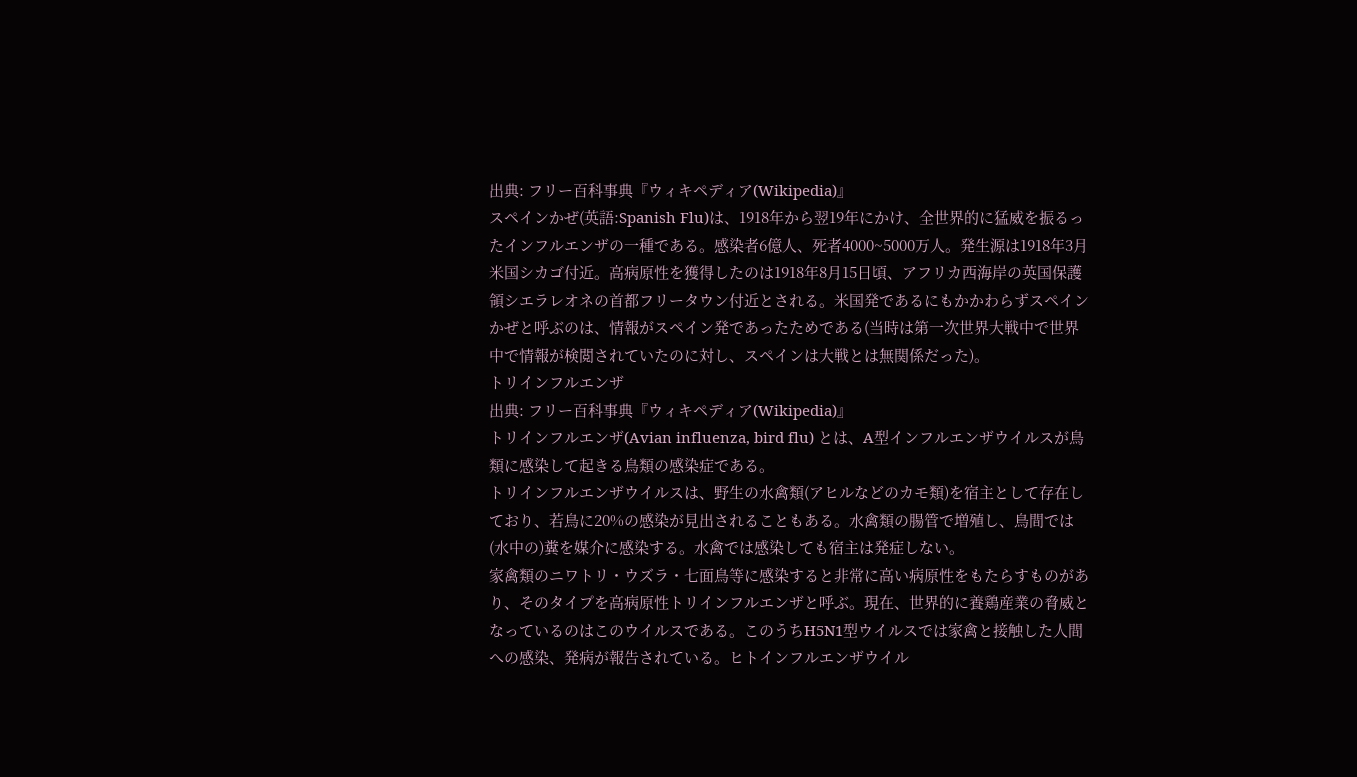出典: フリー百科事典『ウィキペディア(Wikipedia)』
スペインかぜ(英語:Spanish Flu)は、1918年から翌19年にかけ、全世界的に猛威を振るったインフルエンザの一種である。感染者6億人、死者4000~5000万人。発生源は1918年3月米国シカゴ付近。高病原性を獲得したのは1918年8月15日頃、アフリカ西海岸の英国保護領シエラレオネの首都フリータウン付近とされる。米国発であるにもかかわらずスペインかぜと呼ぶのは、情報がスペイン発であったためである(当時は第一次世界大戦中で世界中で情報が検閲されていたのに対し、スペインは大戦とは無関係だった)。
トリインフルエンザ
出典: フリー百科事典『ウィキペディア(Wikipedia)』
トリインフルエンザ(Avian influenza, bird flu) とは、A型インフルエンザウイルスが鳥類に感染して起きる鳥類の感染症である。
トリインフルエンザウイルスは、野生の水禽類(アヒルなどのカモ類)を宿主として存在しており、若鳥に20%の感染が見出されることもある。水禽類の腸管で増殖し、鳥間では(水中の)糞を媒介に感染する。水禽では感染しても宿主は発症しない。
家禽類のニワトリ・ウズラ・七面鳥等に感染すると非常に高い病原性をもたらすものがあり、そのタイプを高病原性トリインフルエンザと呼ぶ。現在、世界的に養鶏産業の脅威となっているのはこのウイルスである。このうちH5N1型ウイルスでは家禽と接触した人間への感染、発病が報告されている。ヒトインフルエンザウイル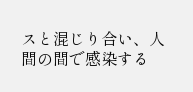スと混じり合い、人間の間で感染する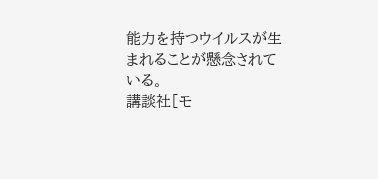能力を持つウイルスが生まれることが懸念されている。
講談社[モ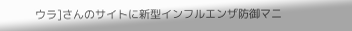ウラ]さんのサイトに新型インフルエンザ防御マニ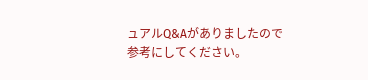ュアルQ&Aがありましたので参考にしてください。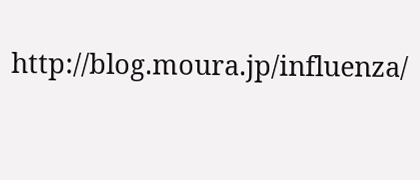http://blog.moura.jp/influenza/